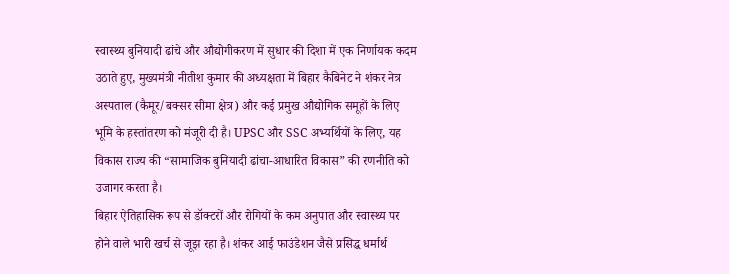स्वास्थ्य बुनियादी ढांचे और औद्योगीकरण में सुधार की दिशा में एक निर्णायक कदम उठाते हुए, मुख्यमंत्री नीतीश कुमार की अध्यक्षता में बिहार कैबिनेट ने शंकर नेत्र अस्पताल (कैमूर/बक्सर सीमा क्षेत्र) और कई प्रमुख औद्योगिक समूहों के लिए भूमि के हस्तांतरण को मंजूरी दी है। UPSC और SSC अभ्यर्थियों के लिए, यह विकास राज्य की “सामाजिक बुनियादी ढांचा-आधारित विकास” की रणनीति को उजागर करता है।
बिहार ऐतिहासिक रूप से डॉक्टरों और रोगियों के कम अनुपात और स्वास्थ्य पर होने वाले भारी खर्च से जूझ रहा है। शंकर आई फाउंडेशन जैसे प्रसिद्ध धर्मार्थ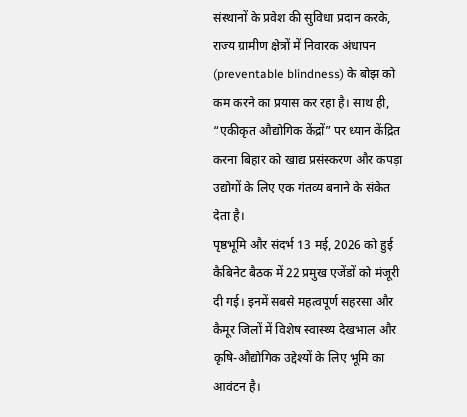संस्थानों के प्रवेश की सुविधा प्रदान करके, राज्य ग्रामीण क्षेत्रों में निवारक अंधापन (preventable blindness) के बोझ को कम करने का प्रयास कर रहा है। साथ ही, “एकीकृत औद्योगिक केंद्रों” पर ध्यान केंद्रित करना बिहार को खाद्य प्रसंस्करण और कपड़ा उद्योगों के लिए एक गंतव्य बनाने के संकेत देता है।
पृष्ठभूमि और संदर्भ 13 मई, 2026 को हुई कैबिनेट बैठक में 22 प्रमुख एजेंडों को मंजूरी दी गई। इनमें सबसे महत्वपूर्ण सहरसा और कैमूर जिलों में विशेष स्वास्थ्य देखभाल और कृषि-औद्योगिक उद्देश्यों के लिए भूमि का आवंटन है।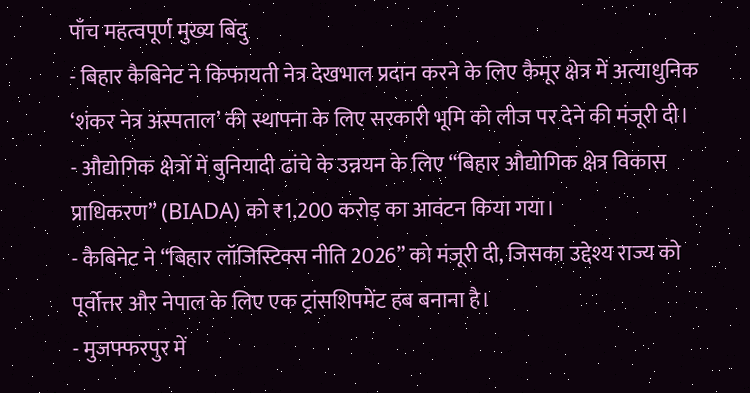पाँच महत्वपूर्ण मुख्य बिंदु
- बिहार कैबिनेट ने किफायती नेत्र देखभाल प्रदान करने के लिए कैमूर क्षेत्र में अत्याधुनिक ‘शंकर नेत्र अस्पताल’ की स्थापना के लिए सरकारी भूमि को लीज पर देने की मंजूरी दी।
- औद्योगिक क्षेत्रों में बुनियादी ढांचे के उन्नयन के लिए “बिहार औद्योगिक क्षेत्र विकास प्राधिकरण” (BIADA) को ₹1,200 करोड़ का आवंटन किया गया।
- कैबिनेट ने “बिहार लॉजिस्टिक्स नीति 2026” को मंजूरी दी, जिसका उद्देश्य राज्य को पूर्वोत्तर और नेपाल के लिए एक ट्रांसशिपमेंट हब बनाना है।
- मुजफ्फरपुर में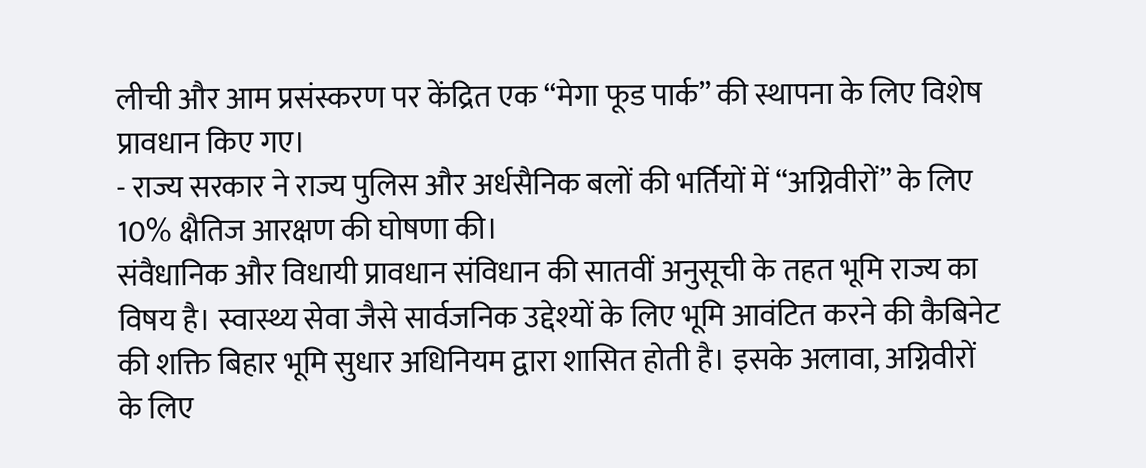लीची और आम प्रसंस्करण पर केंद्रित एक “मेगा फूड पार्क” की स्थापना के लिए विशेष प्रावधान किए गए।
- राज्य सरकार ने राज्य पुलिस और अर्धसैनिक बलों की भर्तियों में “अग्निवीरों” के लिए 10% क्षैतिज आरक्षण की घोषणा की।
संवैधानिक और विधायी प्रावधान संविधान की सातवीं अनुसूची के तहत भूमि राज्य का विषय है। स्वास्थ्य सेवा जैसे सार्वजनिक उद्देश्यों के लिए भूमि आवंटित करने की कैबिनेट की शक्ति बिहार भूमि सुधार अधिनियम द्वारा शासित होती है। इसके अलावा, अग्निवीरों के लिए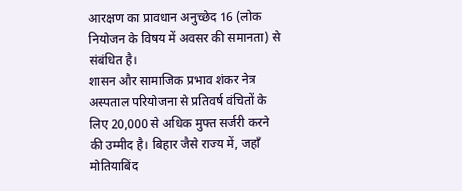आरक्षण का प्रावधान अनुच्छेद 16 (लोक नियोजन के विषय में अवसर की समानता) से संबंधित है।
शासन और सामाजिक प्रभाव शंकर नेत्र अस्पताल परियोजना से प्रतिवर्ष वंचितों के लिए 20,000 से अधिक मुफ्त सर्जरी करने की उम्मीद है। बिहार जैसे राज्य में, जहाँ मोतियाबिंद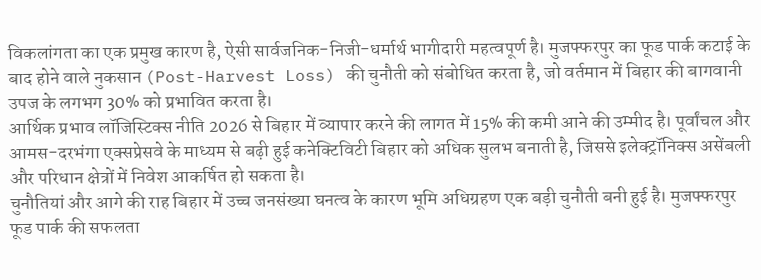विकलांगता का एक प्रमुख कारण है, ऐसी सार्वजनिक-निजी-धर्मार्थ भागीदारी महत्वपूर्ण है। मुजफ्फरपुर का फूड पार्क कटाई के बाद होने वाले नुकसान (Post-Harvest Loss) की चुनौती को संबोधित करता है, जो वर्तमान में बिहार की बागवानी उपज के लगभग 30% को प्रभावित करता है।
आर्थिक प्रभाव लॉजिस्टिक्स नीति 2026 से बिहार में व्यापार करने की लागत में 15% की कमी आने की उम्मीद है। पूर्वांचल और आमस-दरभंगा एक्सप्रेसवे के माध्यम से बढ़ी हुई कनेक्टिविटी बिहार को अधिक सुलभ बनाती है, जिससे इलेक्ट्रॉनिक्स असेंबली और परिधान क्षेत्रों में निवेश आकर्षित हो सकता है।
चुनौतियां और आगे की राह बिहार में उच्च जनसंख्या घनत्व के कारण भूमि अधिग्रहण एक बड़ी चुनौती बनी हुई है। मुजफ्फरपुर फूड पार्क की सफलता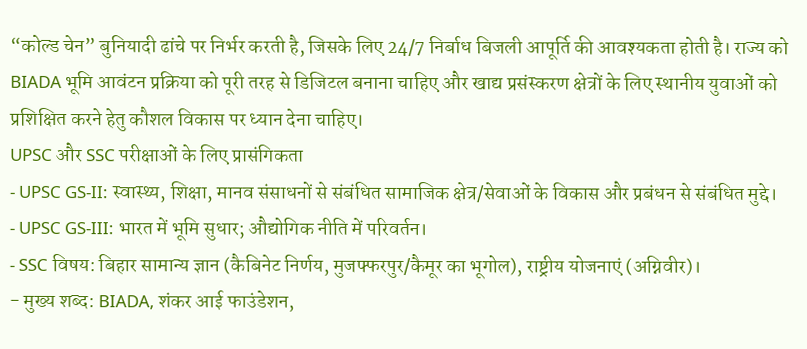“कोल्ड चेन” बुनियादी ढांचे पर निर्भर करती है, जिसके लिए 24/7 निर्बाध बिजली आपूर्ति की आवश्यकता होती है। राज्य को BIADA भूमि आवंटन प्रक्रिया को पूरी तरह से डिजिटल बनाना चाहिए और खाद्य प्रसंस्करण क्षेत्रों के लिए स्थानीय युवाओं को प्रशिक्षित करने हेतु कौशल विकास पर ध्यान देना चाहिए।
UPSC और SSC परीक्षाओं के लिए प्रासंगिकता
- UPSC GS-II: स्वास्थ्य, शिक्षा, मानव संसाधनों से संबंधित सामाजिक क्षेत्र/सेवाओं के विकास और प्रबंधन से संबंधित मुद्दे।
- UPSC GS-III: भारत में भूमि सुधार; औद्योगिक नीति में परिवर्तन।
- SSC विषय: बिहार सामान्य ज्ञान (कैबिनेट निर्णय, मुजफ्फरपुर/कैमूर का भूगोल), राष्ट्रीय योजनाएं (अग्निवीर)।
- मुख्य शब्द: BIADA, शंकर आई फाउंडेशन,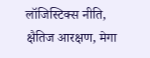लॉजिस्टिक्स नीति, क्षैतिज आरक्षण, मेगा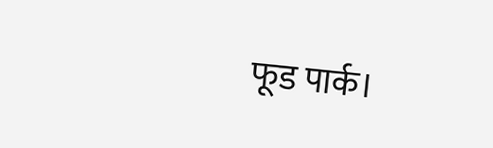फूड पार्क।